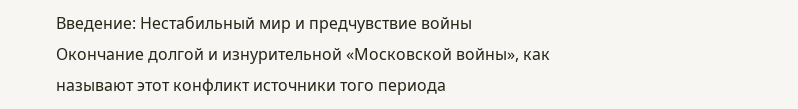Введение: Нестабильный мир и предчувствие войны
Окончание долгой и изнурительной «Московской войны», как называют этот конфликт источники того периода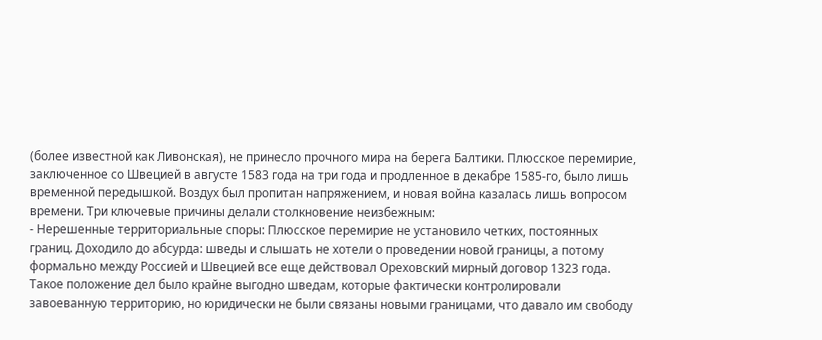(более известной как Ливонская), не принесло прочного мира на берега Балтики. Плюсское перемирие, заключенное со Швецией в августе 1583 года на три года и продленное в декабре 1585-го, было лишь временной передышкой. Воздух был пропитан напряжением, и новая война казалась лишь вопросом времени. Три ключевые причины делали столкновение неизбежным:
- Нерешенные территориальные споры: Плюсское перемирие не установило четких, постоянных границ. Доходило до абсурда: шведы и слышать не хотели о проведении новой границы, а потому формально между Россией и Швецией все еще действовал Ореховский мирный договор 1323 года. Такое положение дел было крайне выгодно шведам, которые фактически контролировали завоеванную территорию, но юридически не были связаны новыми границами, что давало им свободу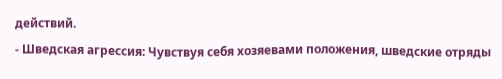действий.
- Шведская агрессия: Чувствуя себя хозяевами положения, шведские отряды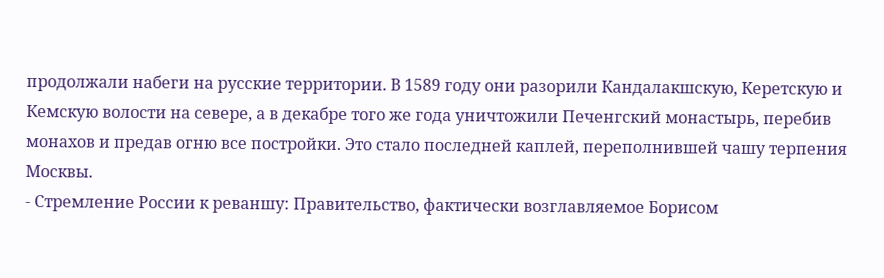продолжали набеги на русские территории. В 1589 году они разорили Кандалакшскую, Керетскую и Кемскую волости на севере, а в декабре того же года уничтожили Печенгский монастырь, перебив монахов и предав огню все постройки. Это стало последней каплей, переполнившей чашу терпения Москвы.
- Стремление России к реваншу: Правительство, фактически возглавляемое Борисом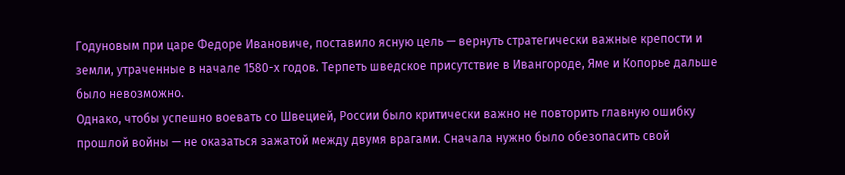Годуновым при царе Федоре Ивановиче, поставило ясную цель — вернуть стратегически важные крепости и земли, утраченные в начале 1580-х годов. Терпеть шведское присутствие в Ивангороде, Яме и Копорье дальше было невозможно.
Однако, чтобы успешно воевать со Швецией, России было критически важно не повторить главную ошибку прошлой войны — не оказаться зажатой между двумя врагами. Сначала нужно было обезопасить свой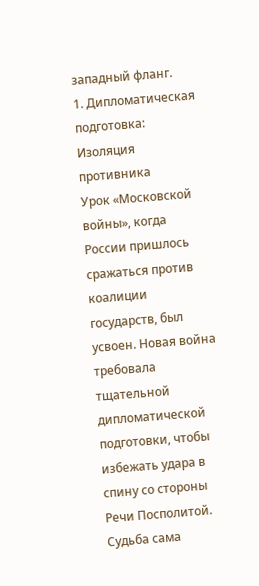западный фланг.
1. Дипломатическая подготовка: Изоляция противника
Урок «Московской войны», когда России пришлось сражаться против коалиции государств, был усвоен. Новая война требовала тщательной дипломатической подготовки, чтобы избежать удара в спину со стороны Речи Посполитой.
Судьба сама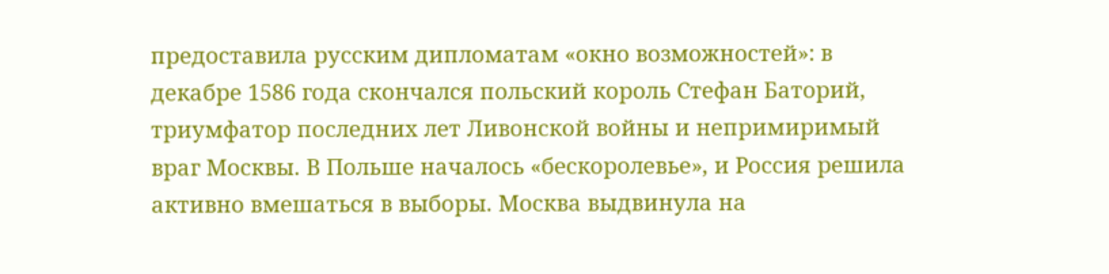предоставила русским дипломатам «окно возможностей»: в декабре 1586 года скончался польский король Стефан Баторий, триумфатор последних лет Ливонской войны и непримиримый враг Москвы. В Польше началось «бескоролевье», и Россия решила активно вмешаться в выборы. Москва выдвинула на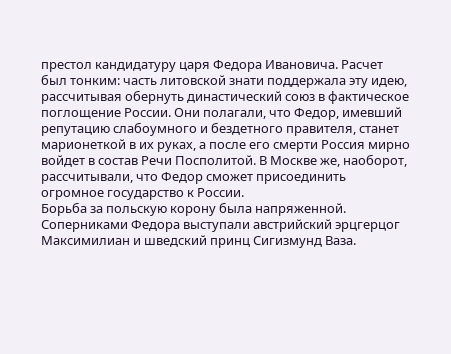престол кандидатуру царя Федора Ивановича. Расчет был тонким: часть литовской знати поддержала эту идею, рассчитывая обернуть династический союз в фактическое поглощение России. Они полагали, что Федор, имевший репутацию слабоумного и бездетного правителя, станет марионеткой в их руках, а после его смерти Россия мирно войдет в состав Речи Посполитой. В Москве же, наоборот, рассчитывали, что Федор сможет присоединить огромное государство к России.
Борьба за польскую корону была напряженной. Соперниками Федора выступали австрийский эрцгерцог Максимилиан и шведский принц Сигизмунд Ваза.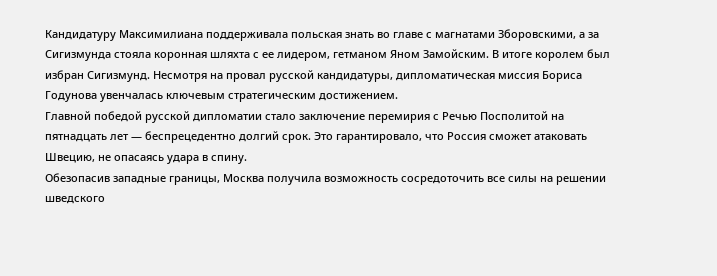Кандидатуру Максимилиана поддерживала польская знать во главе с магнатами Зборовскими, а за Сигизмунда стояла коронная шляхта с ее лидером, гетманом Яном Замойским. В итоге королем был избран Сигизмунд. Несмотря на провал русской кандидатуры, дипломатическая миссия Бориса Годунова увенчалась ключевым стратегическим достижением.
Главной победой русской дипломатии стало заключение перемирия с Речью Посполитой на пятнадцать лет — беспрецедентно долгий срок. Это гарантировало, что Россия сможет атаковать Швецию, не опасаясь удара в спину.
Обезопасив западные границы, Москва получила возможность сосредоточить все силы на решении шведского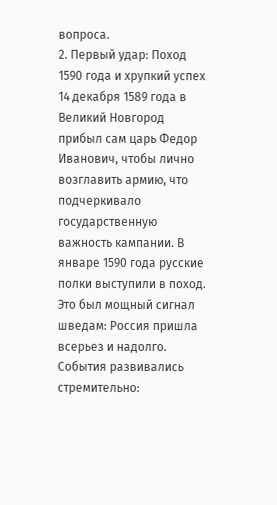вопроса.
2. Первый удар: Поход 1590 года и хрупкий успех
14 декабря 1589 года в Великий Новгород прибыл сам царь Федор Иванович, чтобы лично возглавить армию, что подчеркивало государственную важность кампании. В январе 1590 года русские полки выступили в поход. Это был мощный сигнал шведам: Россия пришла всерьез и надолго. События развивались стремительно: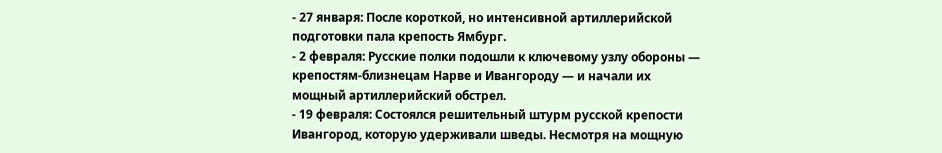- 27 января: После короткой, но интенсивной артиллерийской подготовки пала крепость Ямбург.
- 2 февраля: Русские полки подошли к ключевому узлу обороны — крепостям-близнецам Нарве и Ивангороду — и начали их мощный артиллерийский обстрел.
- 19 февраля: Состоялся решительный штурм русской крепости Ивангород, которую удерживали шведы. Несмотря на мощную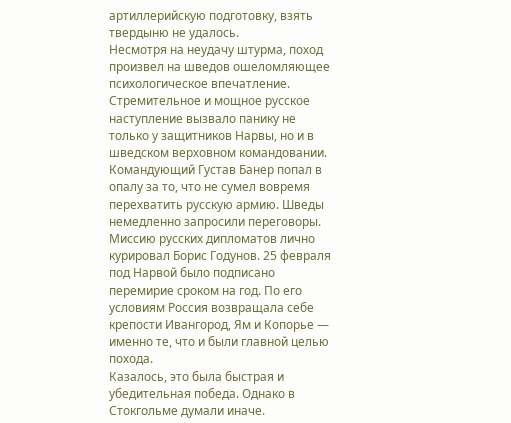артиллерийскую подготовку, взять твердыню не удалось.
Несмотря на неудачу штурма, поход произвел на шведов ошеломляющее психологическое впечатление. Стремительное и мощное русское наступление вызвало панику не только у защитников Нарвы, но и в шведском верховном командовании. Командующий Густав Банер попал в опалу за то, что не сумел вовремя перехватить русскую армию. Шведы немедленно запросили переговоры. Миссию русских дипломатов лично курировал Борис Годунов. 25 февраля под Нарвой было подписано перемирие сроком на год. По его условиям Россия возвращала себе крепости Ивангород, Ям и Копорье — именно те, что и были главной целью похода.
Казалось, это была быстрая и убедительная победа. Однако в Стокгольме думали иначе.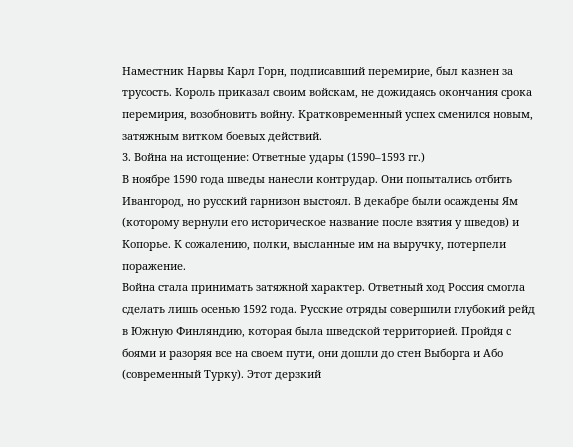Наместник Нарвы Карл Горн, подписавший перемирие, был казнен за трусость. Король приказал своим войскам, не дожидаясь окончания срока перемирия, возобновить войну. Кратковременный успех сменился новым, затяжным витком боевых действий.
3. Война на истощение: Ответные удары (1590–1593 гг.)
В ноябре 1590 года шведы нанесли контрудар. Они попытались отбить Ивангород, но русский гарнизон выстоял. В декабре были осаждены Ям (которому вернули его историческое название после взятия у шведов) и Копорье. К сожалению, полки, высланные им на выручку, потерпели поражение.
Война стала принимать затяжной характер. Ответный ход Россия смогла сделать лишь осенью 1592 года. Русские отряды совершили глубокий рейд в Южную Финляндию, которая была шведской территорией. Пройдя с боями и разоряя все на своем пути, они дошли до стен Выборга и Або (современный Турку). Этот дерзкий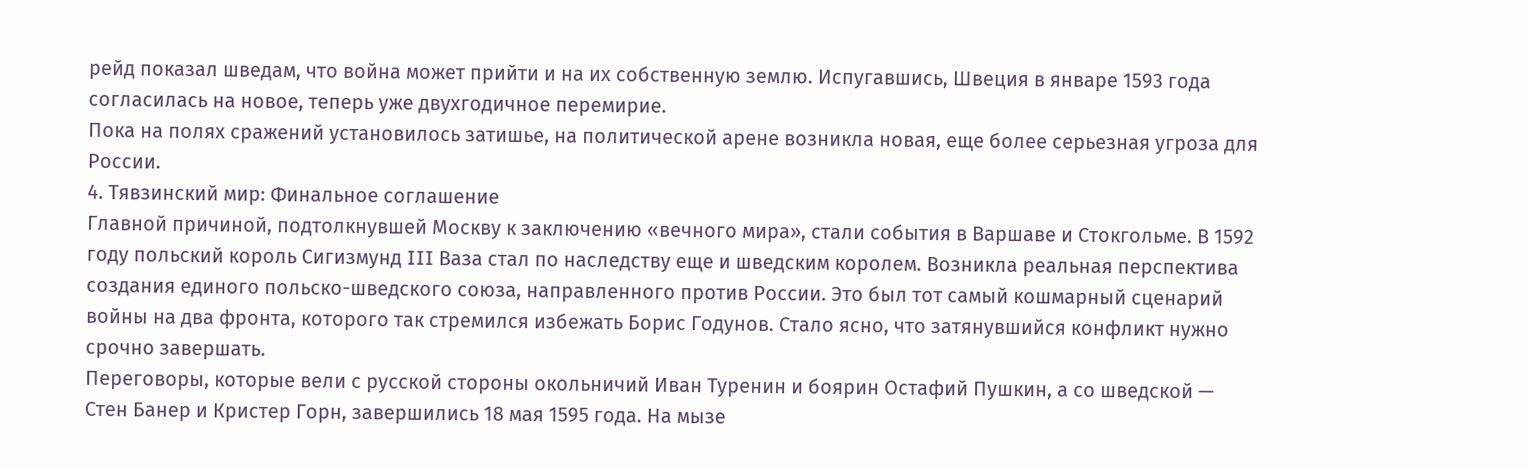рейд показал шведам, что война может прийти и на их собственную землю. Испугавшись, Швеция в январе 1593 года согласилась на новое, теперь уже двухгодичное перемирие.
Пока на полях сражений установилось затишье, на политической арене возникла новая, еще более серьезная угроза для России.
4. Тявзинский мир: Финальное соглашение
Главной причиной, подтолкнувшей Москву к заключению «вечного мира», стали события в Варшаве и Стокгольме. В 1592 году польский король Сигизмунд III Ваза стал по наследству еще и шведским королем. Возникла реальная перспектива создания единого польско-шведского союза, направленного против России. Это был тот самый кошмарный сценарий войны на два фронта, которого так стремился избежать Борис Годунов. Стало ясно, что затянувшийся конфликт нужно срочно завершать.
Переговоры, которые вели с русской стороны окольничий Иван Туренин и боярин Остафий Пушкин, а со шведской — Стен Банер и Кристер Горн, завершились 18 мая 1595 года. На мызе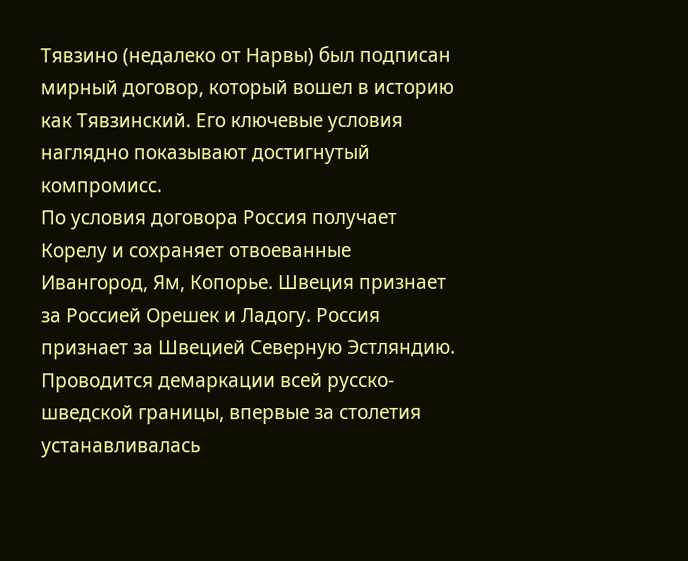Тявзино (недалеко от Нарвы) был подписан мирный договор, который вошел в историю как Тявзинский. Его ключевые условия наглядно показывают достигнутый компромисс.
По условия договора Россия получает Корелу и сохраняет отвоеванные Ивангород, Ям, Копорье. Швеция признает за Россией Орешек и Ладогу. Россия признает за Швецией Северную Эстляндию. Проводится демаркации всей русско-шведской границы, впервые за столетия устанавливалась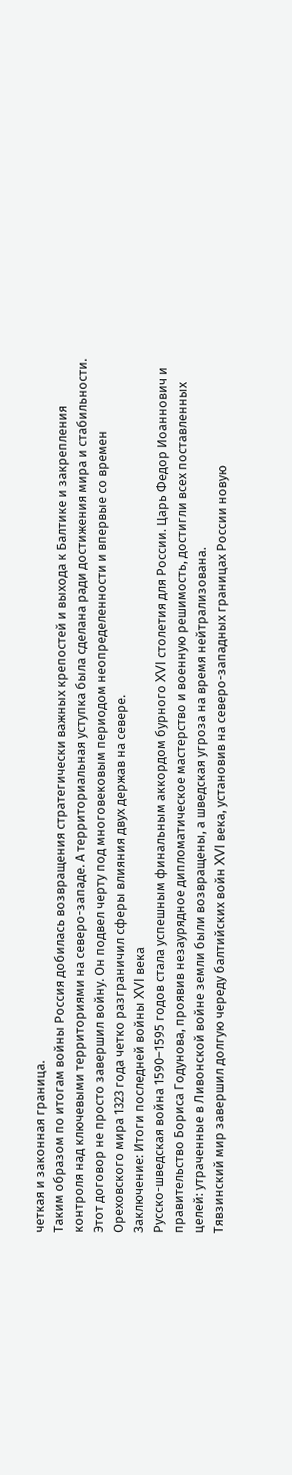четкая и законная граница.
Таким образом по итогам войны Россия добилась возвращения стратегически важных крепостей и выхода к Балтике и закрепления контроля над ключевыми территориями на северо-западе. А территориальная уступка была сделана ради достижения мира и стабильности.
Этот договор не просто завершил войну. Он подвел черту под многовековым периодом неопределенности и впервые со времен Ореховского мира 1323 года четко разграничил сферы влияния двух держав на севере.
Заключение: Итоги последней войны XVI века
Русско-шведская война 1590–1595 годов стала успешным финальным аккордом бурного XVI столетия для России. Царь Федор Иоаннович и правительство Бориса Годунова, проявив незаурядное дипломатическое мастерство и военную решимость, достигли всех поставленных целей: утраченные в Ливонской войне земли были возвращены, а шведская угроза на время нейтрализована.
Тявзинский мир завершил долгую череду балтийских войн XVI века, установив на северо-западных границах России новую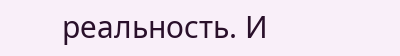реальность. И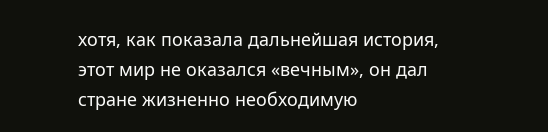хотя, как показала дальнейшая история, этот мир не оказался «вечным», он дал стране жизненно необходимую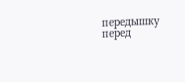передышку перед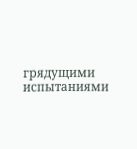грядущими испытаниями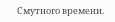Смутного времени.